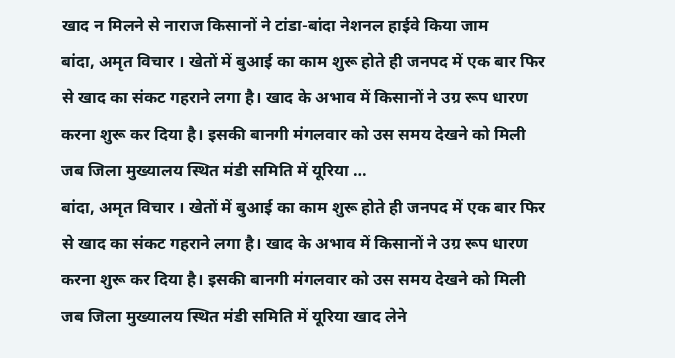खाद न मिलने से नाराज किसानों ने टांडा-बांदा नेशनल हाईवे किया जाम
बांदा, अमृत विचार । खेतों में बुआई का काम शुरू होते ही जनपद में एक बार फिर से खाद का संकट गहराने लगा है। खाद के अभाव में किसानों ने उग्र रूप धारण करना शुरू कर दिया है। इसकी बानगी मंगलवार को उस समय देखने को मिली जब जिला मुख्यालय स्थित मंडी समिति में यूरिया …
बांदा, अमृत विचार । खेतों में बुआई का काम शुरू होते ही जनपद में एक बार फिर से खाद का संकट गहराने लगा है। खाद के अभाव में किसानों ने उग्र रूप धारण करना शुरू कर दिया है। इसकी बानगी मंगलवार को उस समय देखने को मिली जब जिला मुख्यालय स्थित मंडी समिति में यूरिया खाद लेने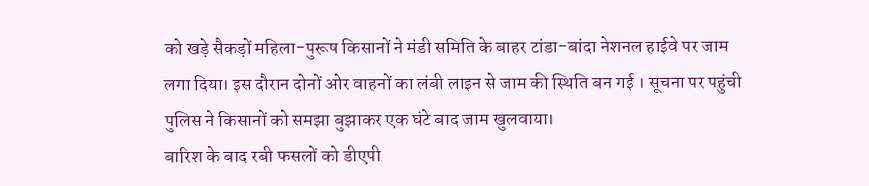को खड़े सैकड़ों महिला-पुरूष किसानों ने मंडी समिति के बाहर टांडा-बांदा नेशनल हाईवे पर जाम लगा दिया। इस दौरान दोनों ओर वाहनों का लंबी लाइन से जाम की स्थिति बन गई । सूचना पर पहुंची पुलिस ने किसानों को समझा बुझाकर एक घंटे बाद जाम खुलवाया।
बारिश के बाद रबी फसलों को डीएपी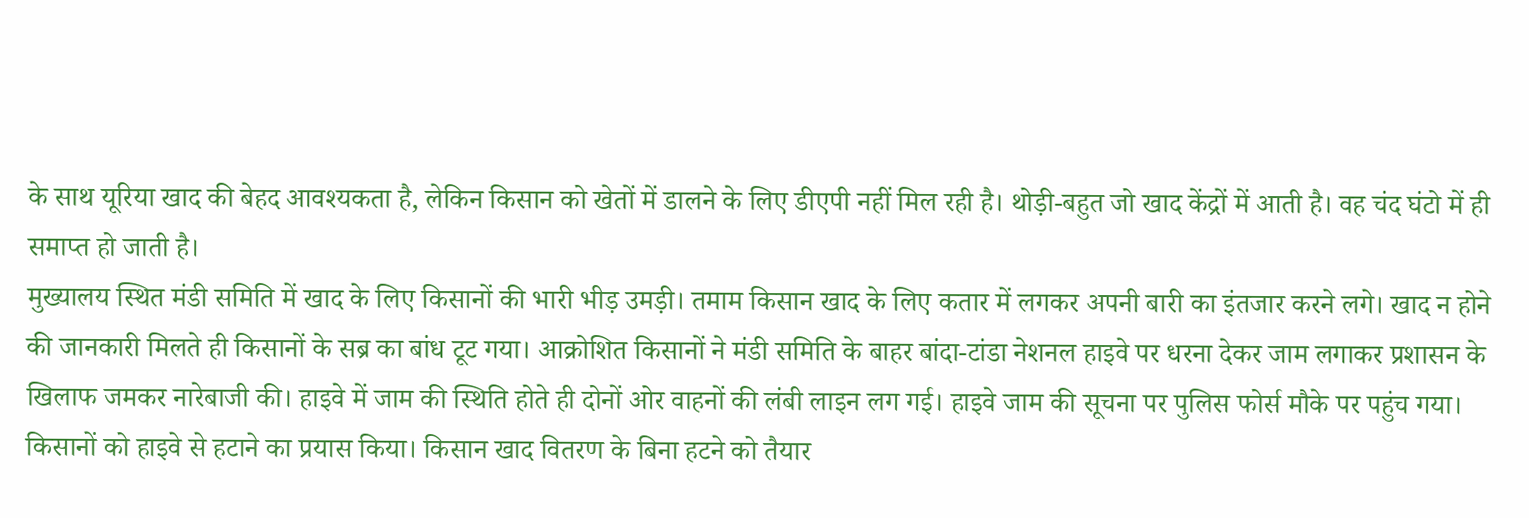के साथ यूरिया खाद की बेहद आवश्यकता है, लेकिन किसान को खेतों में डालने के लिए डीएपी नहीं मिल रही है। थोड़ी-बहुत जो खाद केंद्रों में आती है। वह चंद घंटो में ही समाप्त हो जाती है।
मुख्यालय स्थित मंडी समिति में खाद के लिए किसानों की भारी भीड़ उमड़ी। तमाम किसान खाद के लिए कतार में लगकर अपनी बारी का इंतजार करने लगे। खाद न होने की जानकारी मिलते ही किसानों के सब्र का बांध टूट गया। आक्रोशित किसानों ने मंडी समिति के बाहर बांदा-टांडा नेशनल हाइवे पर धरना देकर जाम लगाकर प्रशासन के खिलाफ जमकर नारेबाजी की। हाइवे में जाम की स्थिति होते ही दोनों ओर वाहनों की लंबी लाइन लग गई। हाइवे जाम की सूचना पर पुलिस फोर्स मौके पर पहुंच गया। किसानों को हाइवे से हटाने का प्रयास किया। किसान खाद वितरण के बिना हटने को तैयार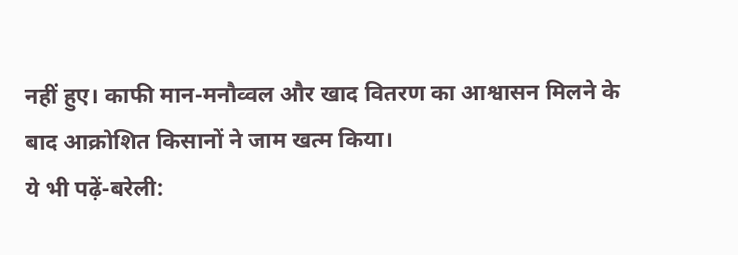नहीं हुए। काफी मान-मनौव्वल और खाद वितरण का आश्वासन मिलने के बाद आक्रोशित किसानों ने जाम खत्म किया।
ये भी पढ़ें-बरेली: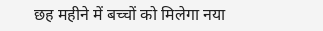छह महीने में बच्चों को मिलेगा नया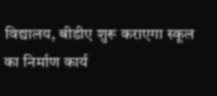विद्यालय, बीडीए शुरू कराएगा स्कूल का निर्माण कार्य